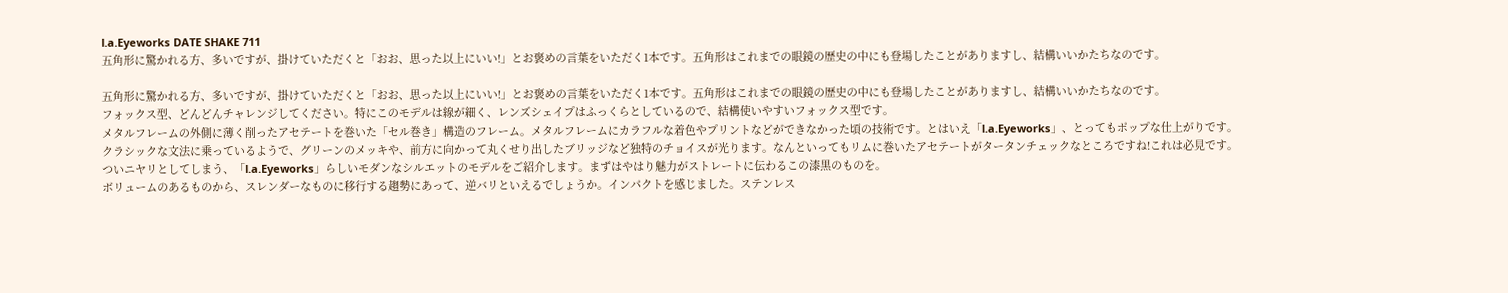l.a.Eyeworks DATE SHAKE 711
五角形に驚かれる方、多いですが、掛けていただくと「おお、思った以上にいい!」とお褒めの言葉をいただく1本です。五角形はこれまでの眼鏡の歴史の中にも登場したことがありますし、結構いいかたちなのです。

五角形に驚かれる方、多いですが、掛けていただくと「おお、思った以上にいい!」とお褒めの言葉をいただく1本です。五角形はこれまでの眼鏡の歴史の中にも登場したことがありますし、結構いいかたちなのです。
フォックス型、どんどんチャレンジしてください。特にこのモデルは線が細く、レンズシェイプはふっくらとしているので、結構使いやすいフォックス型です。
メタルフレームの外側に薄く削ったアセテートを巻いた「セル巻き」構造のフレーム。メタルフレームにカラフルな着色やプリントなどができなかった頃の技術です。とはいえ「l.a.Eyeworks」、とってもポップな仕上がりです。
クラシックな文法に乗っているようで、グリーンのメッキや、前方に向かって丸くせり出したブリッジなど独特のチョイスが光ります。なんといってもリムに巻いたアセテートがタータンチェックなところですね!これは必見です。
ついニヤリとしてしまう、「l.a.Eyeworks」らしいモダンなシルエットのモデルをご紹介します。まずはやはり魅力がストレートに伝わるこの漆黒のものを。
ボリュームのあるものから、スレンダーなものに移行する趨勢にあって、逆バリといえるでしょうか。インパクトを感じました。ステンレス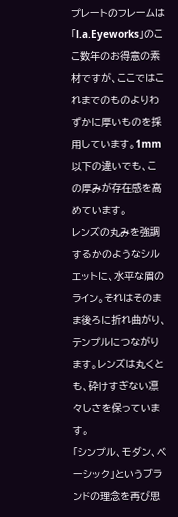プレートのフレームは「l.a.Eyeworks」のここ数年のお得意の素材ですが、ここではこれまでのものよりわずかに厚いものを採用しています。1mm以下の違いでも、この厚みが存在感を高めています。
レンズの丸みを強調するかのようなシルエットに、水平な眉のライン。それはそのまま後ろに折れ曲がり、テンプルにつながります。レンズは丸くとも、砕けすぎない凛々しさを保っています。
「シンプル、モダン、ベーシック」というブランドの理念を再び思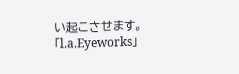い起こさせます。
「l.a.Eyeworks」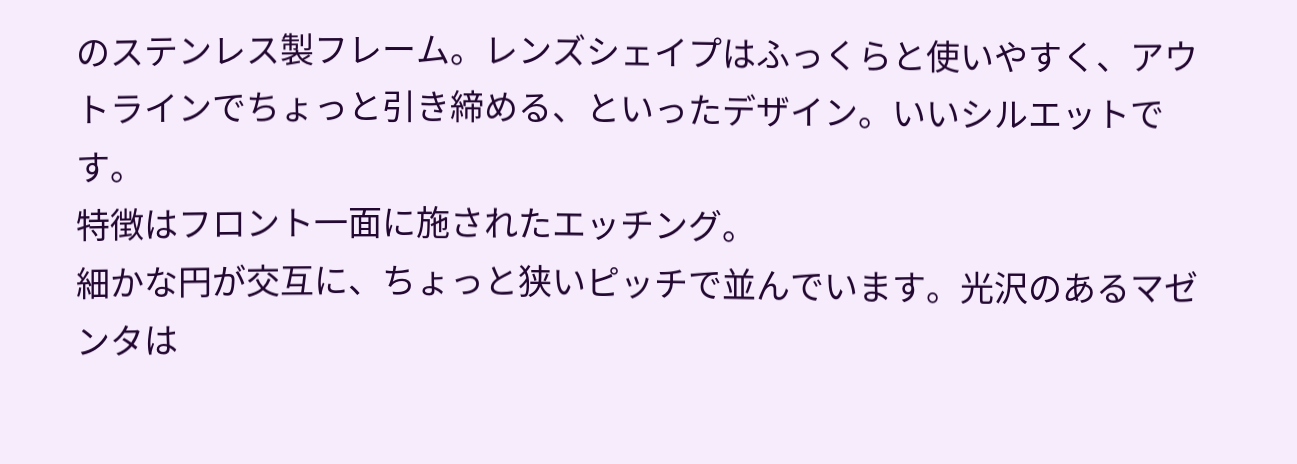のステンレス製フレーム。レンズシェイプはふっくらと使いやすく、アウトラインでちょっと引き締める、といったデザイン。いいシルエットです。
特徴はフロント一面に施されたエッチング。
細かな円が交互に、ちょっと狭いピッチで並んでいます。光沢のあるマゼンタは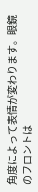角度によって表情が変わります。眼鏡のフロントは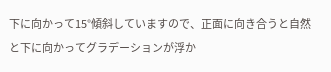下に向かって15°傾斜していますので、正面に向き合うと自然と下に向かってグラデーションが浮か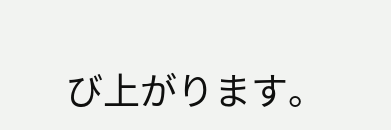び上がります。